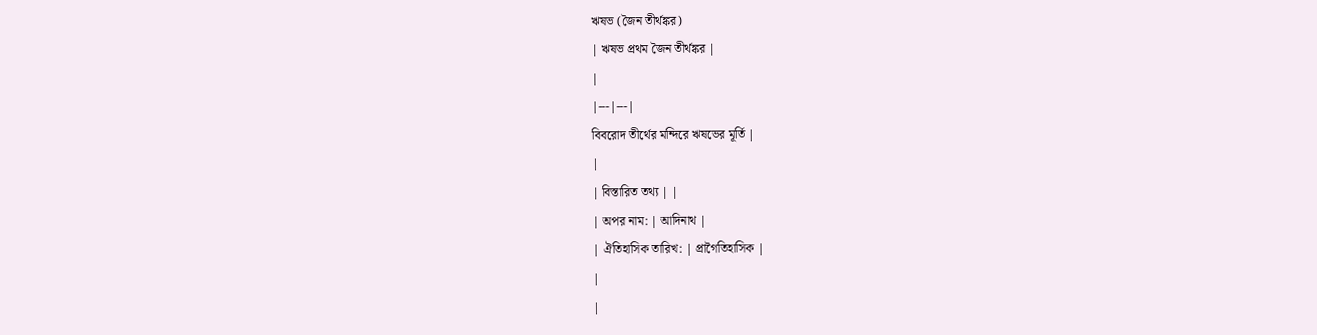ঋষভ (জৈন তীর্থঙ্কর)
| ঋষভ প্রথম জৈন তীর্থঙ্কর |
|
|---|---|
বিবরোদ তীর্থের মন্দিরে ঋষভের মূর্তি |
|
| বিস্তারিত তথ্য | |
| অপর নাম: | আদিনাথ |
| ঐতিহাসিক তারিখ: | প্রাগৈতিহাসিক |
|
|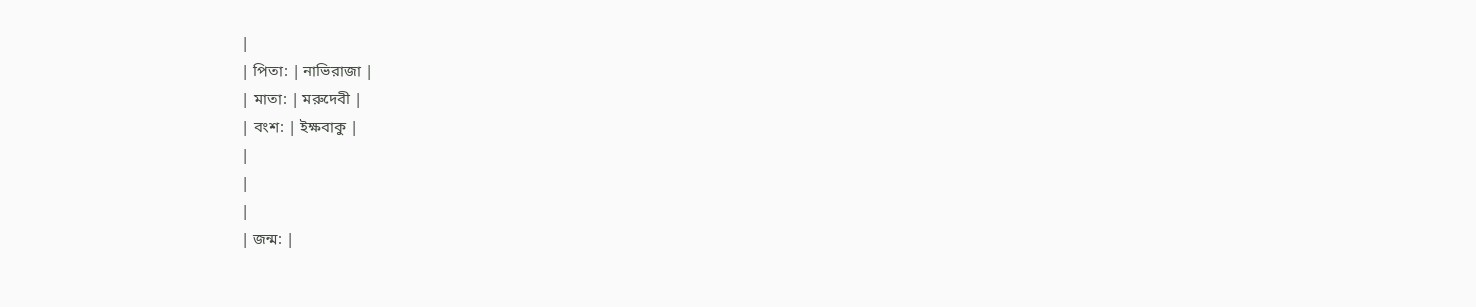|
| পিতা: | নাভিরাজা |
| মাতা: | মরুদেবী |
| বংশ: | ইক্ষবাকু |
|
|
|
| জন্ম: |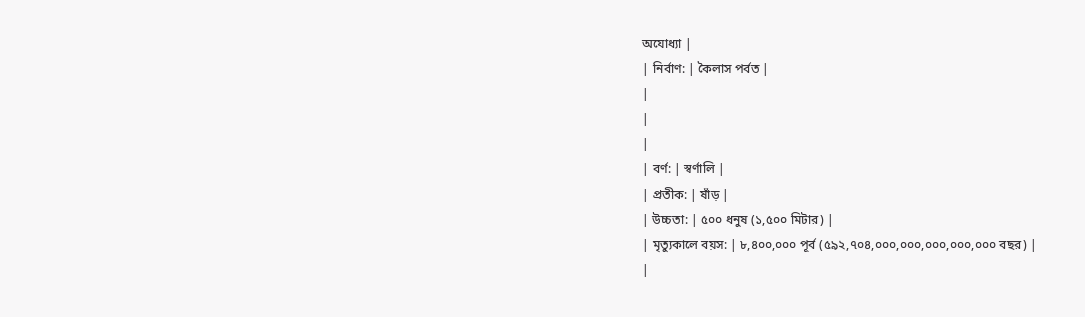অযোধ্যা |
| নির্বাণ: | কৈলাস পর্বত |
|
|
|
| বর্ণ: | স্বর্ণালি |
| প্রতীক: | ষাঁড় |
| উচ্চতা: | ৫০০ ধনুষ (১,৫০০ মিটার) |
| মৃত্যুকালে বয়স: | ৮,৪০০,০০০ পূর্ব (৫৯২,৭০৪,০০০,০০০,০০০,০০০,০০০ বছর) |
|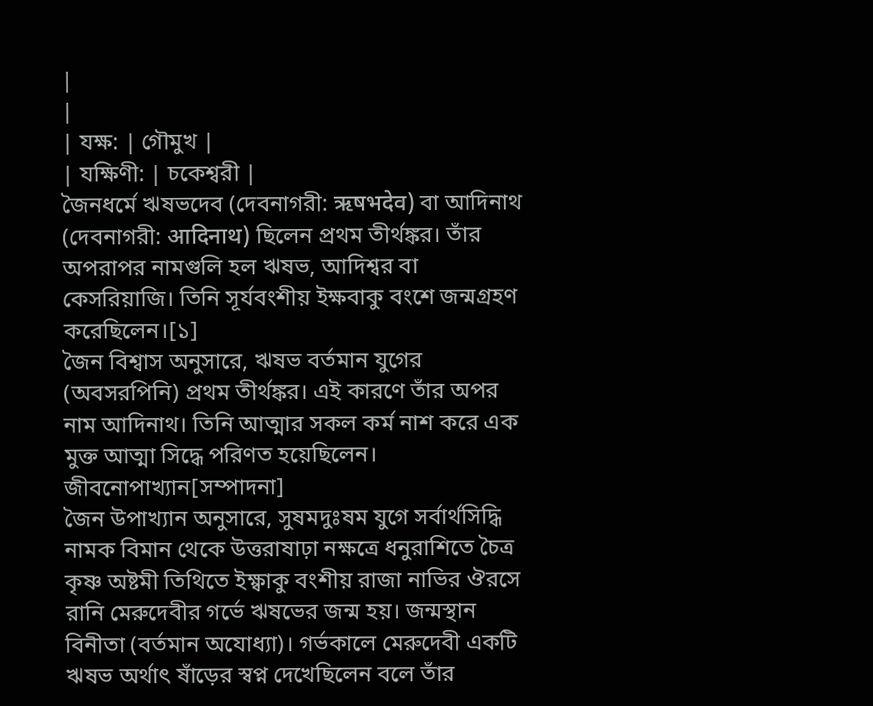|
|
| যক্ষ: | গৌমুখ |
| যক্ষিণী: | চকেশ্বরী |
জৈনধর্মে ঋষভদেব (দেবনাগরী: ऋषभदेव) বা আদিনাথ (দেবনাগরী: आदिनाथ) ছিলেন প্রথম তীর্থঙ্কর। তাঁর অপরাপর নামগুলি হল ঋষভ, আদিশ্বর বা কেসরিয়াজি। তিনি সূর্যবংশীয় ইক্ষবাকু বংশে জন্মগ্রহণ করেছিলেন।[১]
জৈন বিশ্বাস অনুসারে, ঋষভ বর্তমান যুগের (অবসরপিনি) প্রথম তীর্থঙ্কর। এই কারণে তাঁর অপর নাম আদিনাথ। তিনি আত্মার সকল কর্ম নাশ করে এক মুক্ত আত্মা সিদ্ধে পরিণত হয়েছিলেন।
জীবনোপাখ্যান[সম্পাদনা]
জৈন উপাখ্যান অনুসারে, সুষমদুঃষম যুগে সর্বার্থসিদ্ধি নামক বিমান থেকে উত্তরাষাঢ়া নক্ষত্রে ধনুরাশিতে চৈত্র কৃষ্ণ অষ্টমী তিথিতে ইক্ষ্বাকু বংশীয় রাজা নাভির ঔরসে রানি মেরুদেবীর গর্ভে ঋষভের জন্ম হয়। জন্মস্থান বিনীতা (বর্তমান অযোধ্যা)। গর্ভকালে মেরুদেবী একটি ঋষভ অর্থাৎ ষাঁড়ের স্বপ্ন দেখেছিলেন বলে তাঁর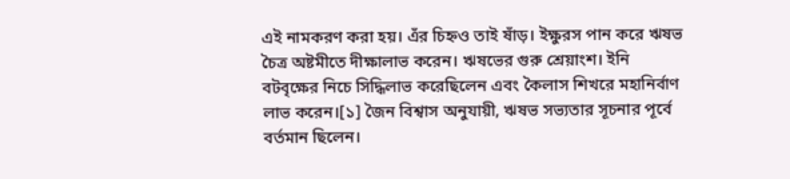এই নামকরণ করা হয়। এঁর চিহ্নও তাই ষাঁড়। ইক্ষুরস পান করে ঋষভ চৈত্র অষ্টমীতে দীক্ষালাভ করেন। ঋষভের গুরু শ্রেয়াংশ। ইনি বটবৃক্ষের নিচে সিদ্ধিলাভ করেছিলেন এবং কৈলাস শিখরে মহানির্বাণ লাভ করেন।[১] জৈন বিশ্বাস অনুযায়ী, ঋষভ সভ্যতার সূচনার পূর্বে বর্তমান ছিলেন।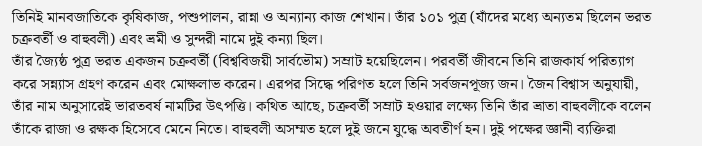তিনিই মানবজাতিকে কৃষিকাজ, পশুপালন, রান্না ও অন্যান্য কাজ শেখান। তাঁর ১০১ পুত্র (যাঁদের মধ্যে অন্যতম ছিলেন ভরত চক্রবর্তী ও বাহুবলী) এবং ভ্রমী ও সুন্দরী নামে দুই কন্যা ছিল।
তাঁর জ্যৈষ্ঠ পুত্র ভরত একজন চক্রবর্তী (বিশ্ববিজয়ী সার্বভৌম) সম্রাট হয়েছিলেন। পরবর্তী জীবনে তিনি রাজকার্য পরিত্যাগ করে সন্ন্যাস গ্রহণ করেন এবং মোক্ষলাভ করেন। এরপর সিদ্ধে পরিণত হলে তিনি সর্বজনপূজ্য জন। জৈন বিশ্বাস অনুযায়ী, তাঁর নাম অনুসারেই ভারতবর্ষ নামটির উৎপত্তি। কথিত আছে, চক্রবর্তী সম্রাট হওয়ার লক্ষ্যে তিনি তাঁর ভ্রাতা বাহুবলীকে বলেন তাঁকে রাজা ও রক্ষক হিসেবে মেনে নিতে। বাহুবলী অসম্মত হলে দুই জনে যুদ্ধে অবতীর্ণ হন। দুই পক্ষের জ্ঞানী ব্যক্তিরা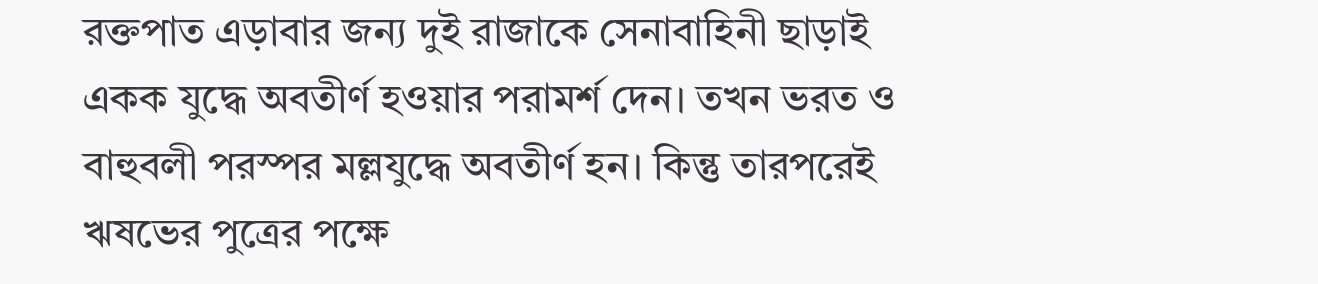রক্তপাত এড়াবার জন্য দুই রাজাকে সেনাবাহিনী ছাড়াই একক যুদ্ধে অবতীর্ণ হওয়ার পরামর্শ দেন। তখন ভরত ও বাহুবলী পরস্পর মল্লযুদ্ধে অবতীর্ণ হন। কিন্তু তারপরেই ঋষভের পুত্রের পক্ষে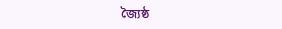জ্যৈষ্ঠ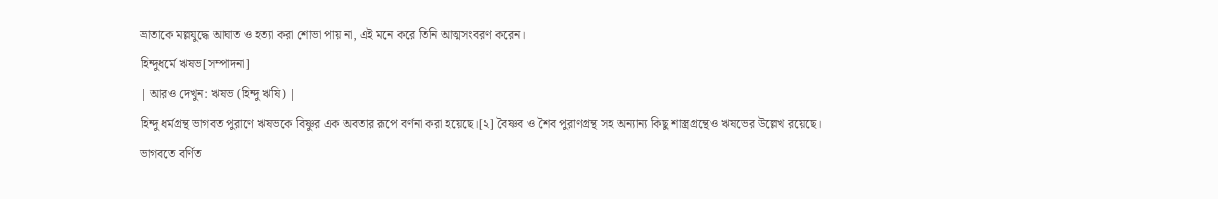ভ্রাতাকে মল্লযুদ্ধে আঘাত ও হত্যা করা শোভা পায় না, এই মনে করে তিনি আত্মসংবরণ করেন।
হিন্দুধর্মে ঋষভ[সম্পাদনা]
| আরও দেখুন: ঋষভ (হিন্দু ঋষি) |
হিন্দু ধর্মগ্রন্থ ভাগবত পুরাণে ঋষভকে বিষ্ণুর এক অবতার রূপে বর্ণনা করা হয়েছে।[২] বৈষ্ণব ও শৈব পুরাণগ্রন্থ সহ অন্যান্য কিছু শাস্ত্রগ্রন্থেও ঋষভের উল্লেখ রয়েছে।
ভাগবতে বর্ণিত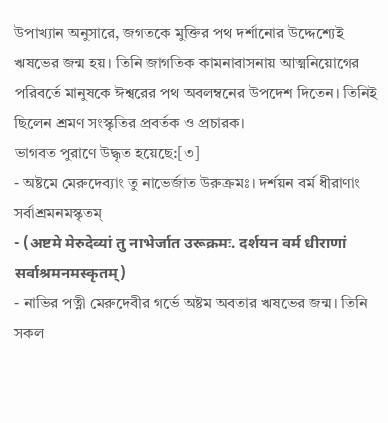উপাখ্যান অনুসারে, জগতকে মুক্তির পথ দর্শানোর উদ্দেশ্যেই ঋষভের জন্ম হয়। তিনি জাগতিক কামনাবাসনায় আত্মনিয়োগের পরিবর্তে মানুষকে ঈশ্বরের পথ অবলম্বনের উপদেশ দিতেন। তিনিই ছিলেন শ্রমণ সংস্কৃতির প্রবর্তক ও প্রচারক।
ভাগবত পুরাণে উদ্ধৃত হয়েছে:[৩]
- অষ্টমে মেরুদেব্যাং তু নাভের্জাত উরুক্রমঃ। দর্শয়ন বর্ম ধীরাণাং সর্বাশ্রমনমস্কৃতম্
- (अष्टमे मेरुदेव्यां तु नाभेर्जात उरूक्रमः. दर्शयन वर्म धीराणां सर्वाश्रमनमस्कृतम्)
- নাভির পত্নী মেরুদেবীর গর্ভে অষ্টম অবতার ঋষভের জন্ম। তিনি সকল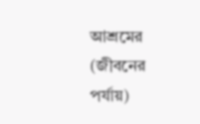আশ্রমের (জীবনের পর্যায়)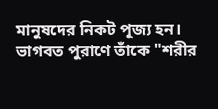মানুষদের নিকট পূজ্য হন।
ভাগবত পুরাণে তাঁকে "শরীর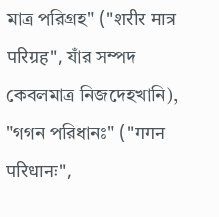মাত্র পরিগ্রহ" ("शरीर मात्र परिग्रह", যাঁর সম্পদ কেবলমাত্র নিজদেহখানি), "গগন পরিধানঃ" ("गगन परिधानः",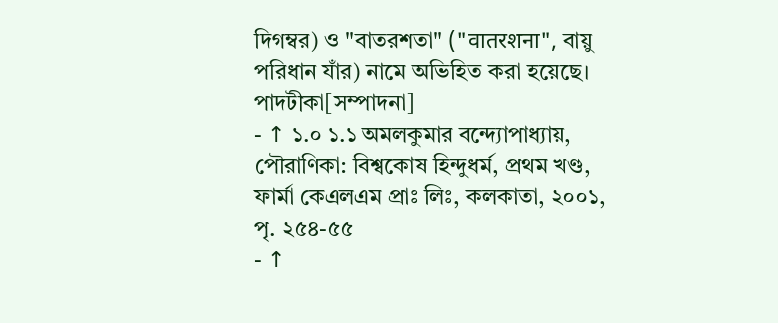দিগম্বর) ও "বাতরশতা" ("वातरशना", বায়ু পরিধান যাঁর) নামে অভিহিত করা হয়েছে।
পাদটীকা[সম্পাদনা]
- ↑ ১.০ ১.১ অমলকুমার বন্দ্যোপাধ্যায়, পৌরাণিকা: বিশ্বকোষ হিন্দুধর্ম, প্রথম খণ্ড, ফার্মা কেএলএম প্রাঃ লিঃ, কলকাতা, ২০০১, পৃ. ২৫৪-৫৫
- ↑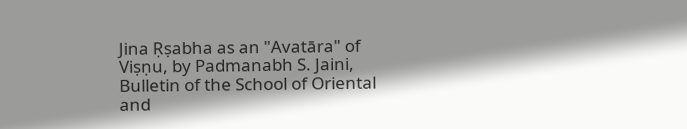Jina Ṛṣabha as an "Avatāra" of Viṣṇu, by Padmanabh S. Jaini, Bulletin of the School of Oriental and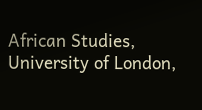African Studies, University of London,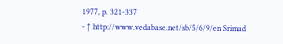1977, p. 321-337
- ↑ http://www.vedabase.net/sb/5/6/9/en Srimad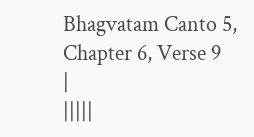Bhagvatam Canto 5, Chapter 6, Verse 9
|
|||||